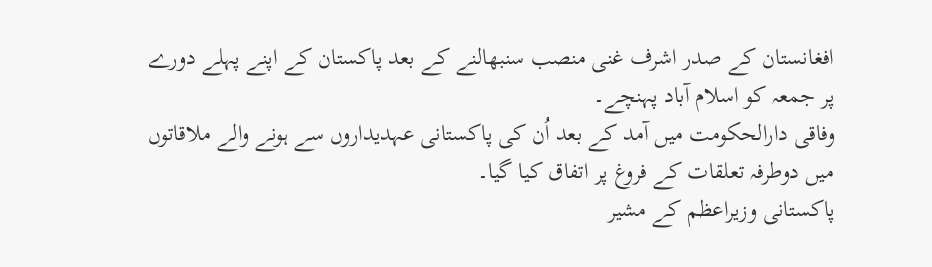افغانستان کے صدر اشرف غنی منصب سنبھالنے کے بعد پاکستان کے اپنے پہلے دورے پر جمعہ کو اسلام آباد پہنچے۔
وفاقی دارالحکومت میں آمد کے بعد اُن کی پاکستانی عہدیداروں سے ہونے والے ملاقاتوں میں دوطرفہ تعلقات کے فروغ پر اتفاق کیا گیا۔
پاکستانی وزیراعظم کے مشیر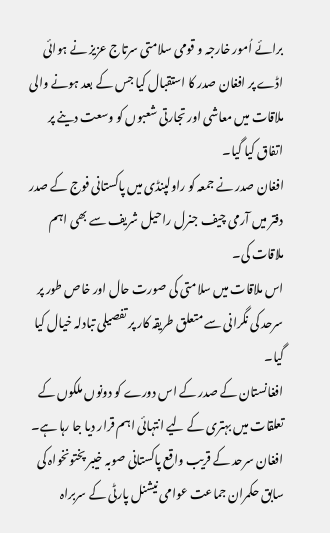برائے اُمور خارجہ و قومی سلامتی سرتاج عزیز نے ہوائی اڈے پر افغان صدر کا استقبال کیا جس کے بعد ہونے والی ملاقات میں معاشی اور تجارتی شعبوں کو وسعت دینے پر اتفاق کیا گیا۔
افغان صدر نے جمعہ کو راولپنڈی میں پاکستانی فوج کے صدر دفتر میں آرمی چیف جنرل راحیل شریف سے بھی اہم ملاقات کی۔
اس ملاقات میں سلامتی کی صورت حال اور خاص طور پر سرحد کی نگرانی سے متعلق طریقہ کار پر تفصیلی تبادلہ خیال کیا گیا۔
افغانستان کے صدر کے اس دورے کو دونوں ملکوں کے تعلقات میں بہتری کے لیے انتہائی اہم قرار دیا جا رہا ہے۔ افغان سرحد کے قریب واقع پاکستانی صوبہ خیبر پختونخواہ کی سابق حکمران جماعت عوامی نیشنل پارٹی کے سربراہ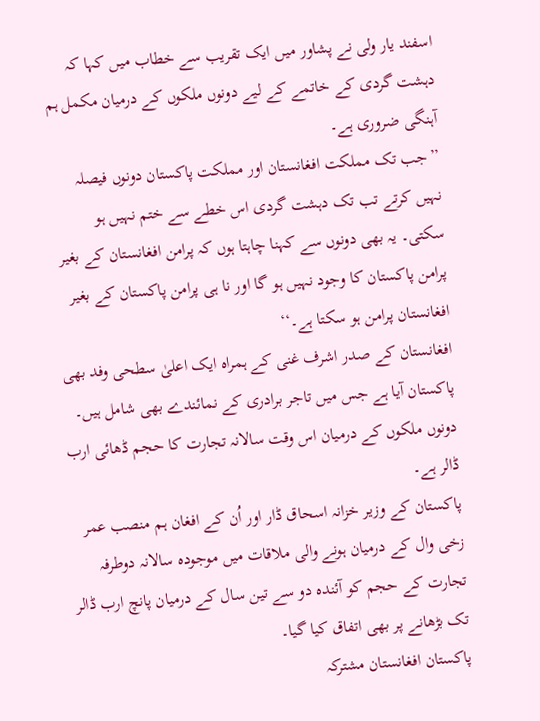اسفند یار ولی نے پشاور میں ایک تقریب سے خطاب میں کہا کہ دہشت گردی کے خاتمے کے لیے دونوں ملکوں کے درمیان مکمل ہم آہنگی ضروری ہے۔
’’جب تک مملکت افغانستان اور مملکت پاکستان دونوں فیصلہ نہیں کرتے تب تک دہشت گردی اس خطے سے ختم نہیں ہو سکتی۔ یہ بھی دونوں سے کہنا چاہتا ہوں کہ پرامن افغانستان کے بغیر پرامن پاکستان کا وجود نہیں ہو گا اور نا ہی پرامن پاکستان کے بغیر افغانستان پرامن ہو سکتا ہے۔‘‘
افغانستان کے صدر اشرف غنی کے ہمراہ ایک اعلیٰ سطحی وفد بھی پاکستان آیا ہے جس میں تاجر برادری کے نمائندے بھی شامل ہیں۔
دونوں ملکوں کے درمیان اس وقت سالانہ تجارت کا حجم ڈھائی ارب ڈالر ہے۔
پاکستان کے وزیر خزانہ اسحاق ڈار اور اُن کے افغان ہم منصب عمر زخی وال کے درمیان ہونے والی ملاقات میں موجودہ سالانہ دوطرفہ تجارت کے حجم کو آئندہ دو سے تین سال کے درمیان پانچ ارب ڈالر تک بڑھانے پر بھی اتفاق کیا گیا۔
پاکستان افغانستان مشترکہ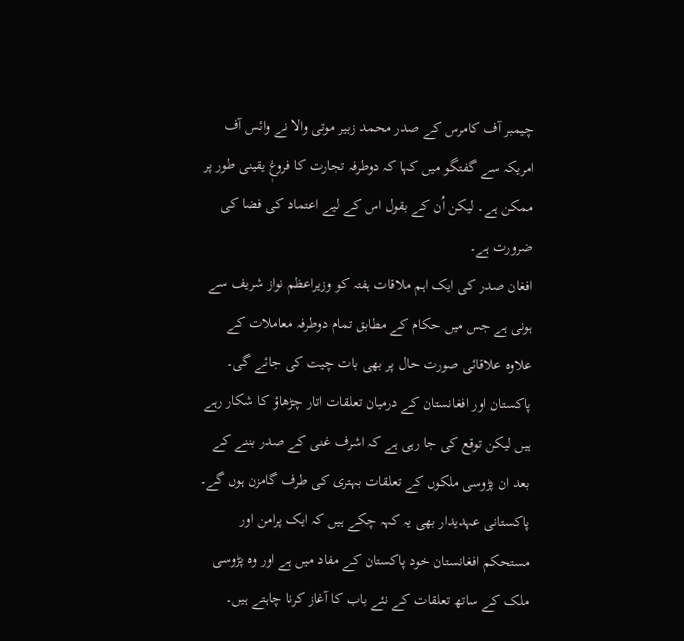چیمبر آف کامرس کے صدر محمد زبیر موتی والا نے وائس آف امریکہ سے گفتگو میں کہا کہ دوطرفہ تجارت کا فروغٖ یقینی طور پر ممکن ہے۔ لیکن اُن کے بقول اس کے لیے اعتماد کی فضا کی ضرورت ہے۔
افغان صدر کی ایک اہم ملاقات ہفتہ کو وزیراعظم نواز شریف سے ہونی ہے جس میں حکام کے مطابق تمام دوطرفہ معاملات کے علاوہ علاقائی صورت حال پر بھی بات چیت کی جائے گی۔
پاکستان اور افغانستان کے درمیان تعلقات اتار چڑھاؤ کا شکار رہے ہیں لیکن توقع کی جا رہی ہے کہ اشرف غنی کے صدر بننے کے بعد ان پڑوسی ملکوں کے تعلقات بہتری کی طرف گامزن ہوں گے۔
پاکستانی عہدیدار بھی یہ کہہ چکے ہیں کہ ایک پرامن اور مستحکم افغانستان خود پاکستان کے مفاد میں ہے اور وہ پڑوسی ملک کے ساتھ تعلقات کے نئے باب کا آغاز کرنا چاہتے ہیں۔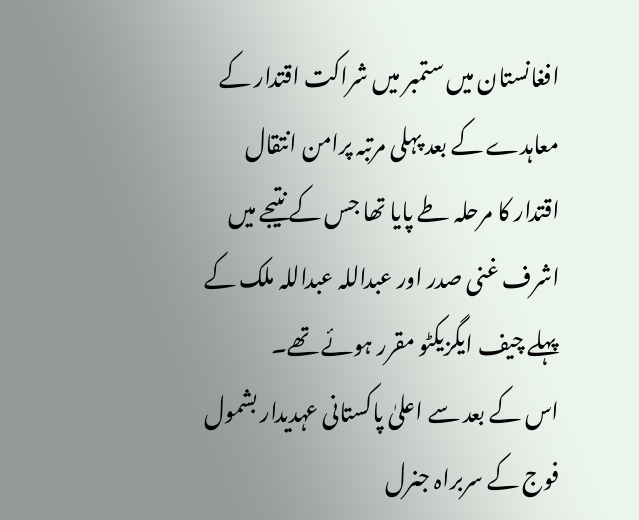افغانستان میں ستمبر میں شراکت اقتدار کے معاہدے کے بعد پہلی مرتبہ پرامن انتقال اقتدار کا مرحلہ طے پایا تھا جس کے نتیجے میں اشرف غنی صدر اور عبداللہ عبداللہ ملک کے پہلے چیف ایگزیکٹو مقرر ہوئے تھے۔
اس کے بعد سے اعلیٰ پاکستانی عہدیدار بشمول فوج کے سربراہ جنرل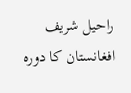راحیل شریف افغانستان کا دورہ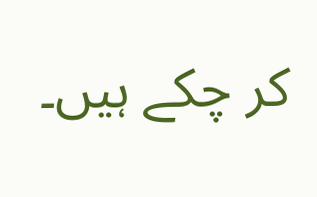کر چکے ہیں۔